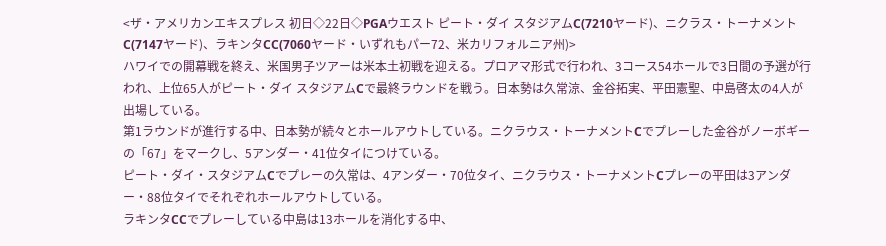<ザ・アメリカンエキスプレス 初日◇22日◇PGAウエスト ピート・ダイ スタジアムC(7210ヤード)、ニクラス・トーナメントC(7147ヤード)、ラキンタCC(7060ヤード・いずれもパー72、米カリフォルニア州)>
ハワイでの開幕戦を終え、米国男子ツアーは米本土初戦を迎える。プロアマ形式で行われ、3コース54ホールで3日間の予選が行われ、上位65人がピート・ダイ スタジアムCで最終ラウンドを戦う。日本勢は久常涼、金谷拓実、平田憲聖、中島啓太の4人が出場している。
第1ラウンドが進行する中、日本勢が続々とホールアウトしている。ニクラウス・トーナメントCでプレーした金谷がノーボギーの「67」をマークし、5アンダー・41位タイにつけている。
ピート・ダイ・スタジアムCでプレーの久常は、4アンダー・70位タイ、ニクラウス・トーナメントCプレーの平田は3アンダー・88位タイでそれぞれホールアウトしている。
ラキンタCCでプレーしている中島は13ホールを消化する中、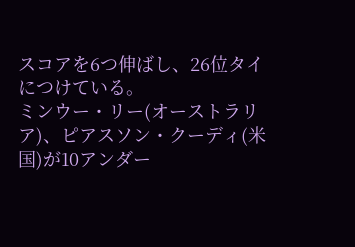スコアを6つ伸ばし、26位タイにつけている。
ミンウー・リー(オーストラリア)、ピアスソン・クーディ(米国)が10アンダー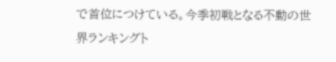で首位につけている。今季初戦となる不動の世界ランキングト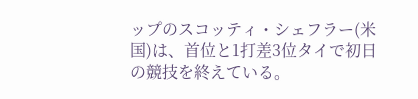ップのスコッティ・シェフラー(米国)は、首位と1打差3位タイで初日の競技を終えている。